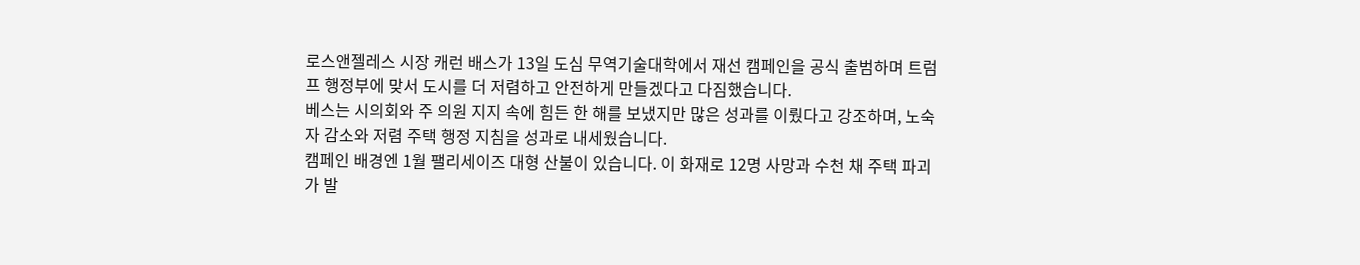로스앤젤레스 시장 캐런 배스가 13일 도심 무역기술대학에서 재선 캠페인을 공식 출범하며 트럼프 행정부에 맞서 도시를 더 저렴하고 안전하게 만들겠다고 다짐했습니다.
베스는 시의회와 주 의원 지지 속에 힘든 한 해를 보냈지만 많은 성과를 이뤘다고 강조하며, 노숙자 감소와 저렴 주택 행정 지침을 성과로 내세웠습니다.
캠페인 배경엔 1월 팰리세이즈 대형 산불이 있습니다. 이 화재로 12명 사망과 수천 채 주택 파괴가 발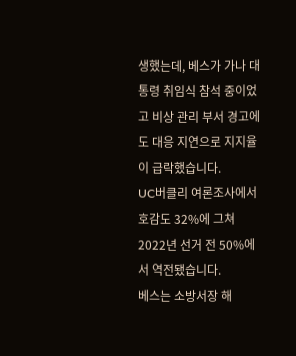생했는데, 베스가 가나 대통령 취임식 참석 중이었고 비상 관리 부서 경고에도 대응 지연으로 지지율이 급락했습니다.
UC버클리 여론조사에서 호감도 32%에 그쳐 2022년 선거 전 50%에서 역전됐습니다.
베스는 소방서장 해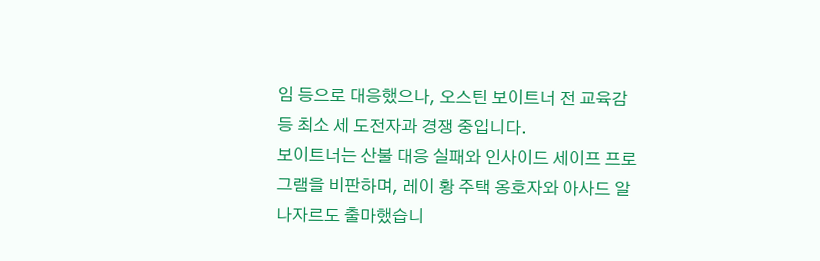임 등으로 대응했으나, 오스틴 보이트너 전 교육감 등 최소 세 도전자과 경쟁 중입니다.
보이트너는 산불 대응 실패와 인사이드 세이프 프로그램을 비판하며, 레이 황 주택 옹호자와 아사드 알나자르도 출마했습니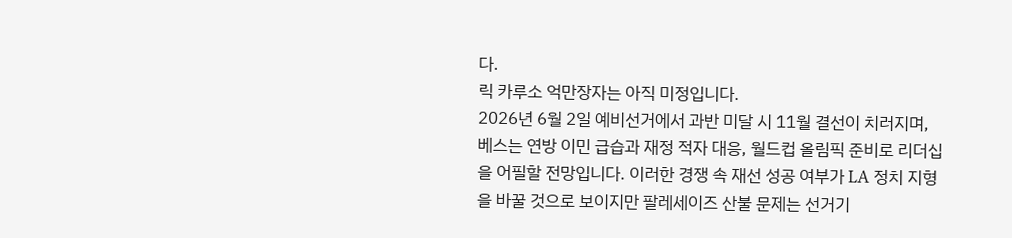다.
릭 카루소 억만장자는 아직 미정입니다.
2026년 6월 2일 예비선거에서 과반 미달 시 11월 결선이 치러지며, 베스는 연방 이민 급습과 재정 적자 대응, 월드컵 올림픽 준비로 리더십을 어필할 전망입니다. 이러한 경쟁 속 재선 성공 여부가 LA 정치 지형을 바꿀 것으로 보이지만 팔레세이즈 산불 문제는 선거기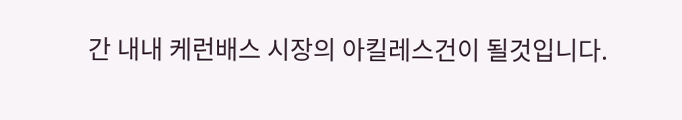간 내내 케런배스 시장의 아킬레스건이 될것입니다.